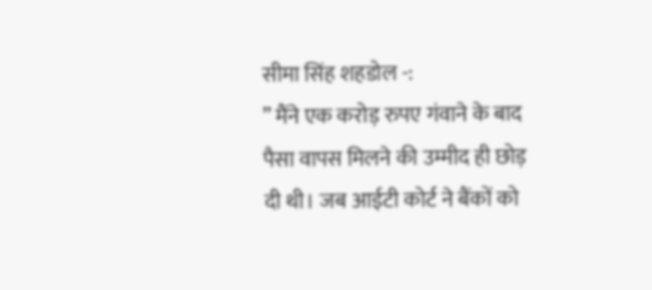सीमा सिंह शहडोल -:
” मैंने एक करोड़ रुपए गंवाने के बाद पैसा वापस मिलने की उम्मीद ही छोड़ दी थी। जब आईटी कोर्ट ने बैंकों को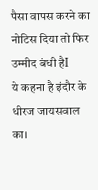पैसा वापस करने का नोटिस दिया तो फिर उम्मीद बंधी हैI
ये कहना है इंदौर के धीरज जायसवाल का।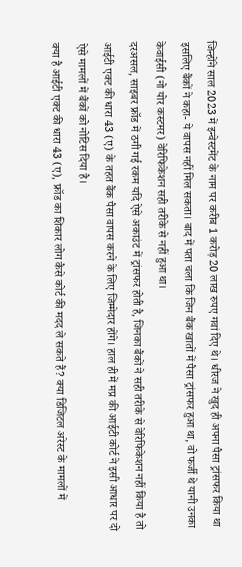जिन्होंने साल 2023 में इन्वेस्टमेंट के नाम पर करीब 1 करोड़ 20 लाख रुपए गवां दिए थे। धीरज ने खुद ही अपना पैसा ट्रांसफर किया था इसलिए बैंकों ने कहा- ये वापस नहीं मिल सकता। बाद में पता चला कि जिन बैंक खातों में पैसा ट्रांसफर हुआ था, वो फर्जी थे यानी उनका केवाईसी (नो योर कस्टमर) वेरिफिकेशन सही तरीके से नहीं हुआ था।
दरअसल, साइबर फ्रॉड में ठगी गई रकम यदि ऐसे अकाउंट में ट्रांसफर होती है, जिनका बैंकों ने सही तरीके से वेरिफिकेशन नहीं किया है तो आईटी एक्ट की धारा 43 (ए) के तहत बैंक पैसा वापस करने के लिए जिम्मेदार होंगे। हाल ही में मप्र की आईटी कोर्ट ने इसी आधार पर दो ऐसे मामलों में बैंकों को नोटिस दिया है।
क्या है आईटी एक्ट की धारा 43 (ए), फ्रॉड का शिकार लोग कैसे कोर्ट की मदद ले सकते हैं? क्या डिजिटल अरेस्ट के मामलों में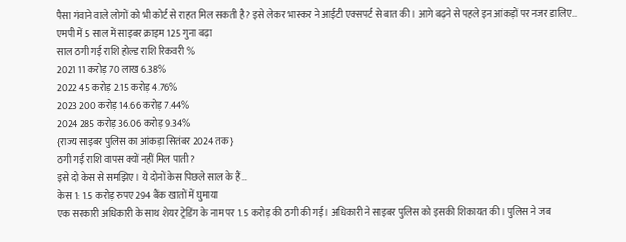पैसा गंवाने वाले लोगों को भी कोर्ट से राहत मिल सकती है? इसे लेकर भास्कर ने आईटी एक्सपर्ट से बात की। आगे बढ़ने से पहले इन आंकड़ों पर नजर डालिए…
एमपी में 5 साल में साइबर क्राइम 125 गुना बढ़ा
साल ठगी गई राशि होल्ड राशि रिकवरी %
2021 11 करोड़ 70 लाख 6.38%
2022 45 करोड़ 2.15 करोड़ 4.76%
2023 200 करोड़ 14.66 करोड़ 7.44%
2024 285 करोड़ 36.06 करोड़ 9.34%
{राज्य साइबर पुलिस का आंकड़ा सितंबर 2024 तक}
ठगी गई राशि वापस क्यों नहीं मिल पाती?
इसे दो केस से समझिए। ये दोनों केस पिछले साल के हैं…
केस 1: 1.5 करोड़ रुपए 294 बैंक खातों में घुमाया
एक सरकारी अधिकारी के साथ शेयर ट्रेडिंग के नाम पर 1.5 करोड़ की ठगी की गई। अधिकारी ने साइबर पुलिस को इसकी शिकायत की। पुलिस ने जब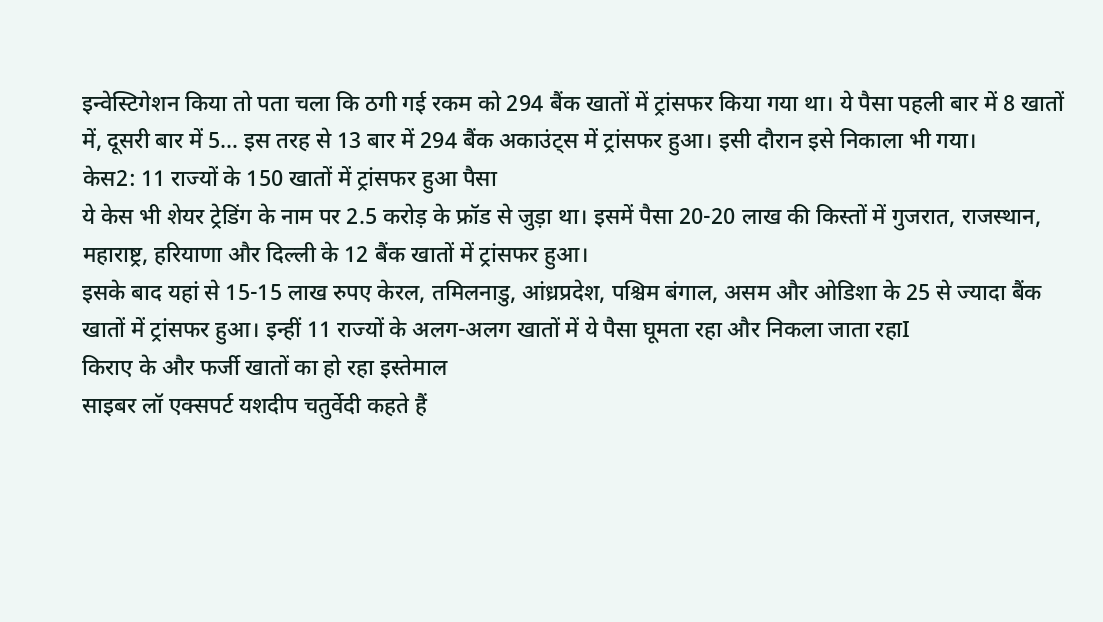इन्वेस्टिगेशन किया तो पता चला कि ठगी गई रकम को 294 बैंक खातों में ट्रांसफर किया गया था। ये पैसा पहली बार में 8 खातों में, दूसरी बार में 5… इस तरह से 13 बार में 294 बैंक अकाउंट्स में ट्रांसफर हुआ। इसी दौरान इसे निकाला भी गया।
केस2: 11 राज्यों के 150 खातों में ट्रांसफर हुआ पैसा
ये केस भी शेयर ट्रेडिंग के नाम पर 2.5 करोड़ के फ्रॉड से जुड़ा था। इसमें पैसा 20-20 लाख की किस्तों में गुजरात, राजस्थान, महाराष्ट्र, हरियाणा और दिल्ली के 12 बैंक खातों में ट्रांसफर हुआ।
इसके बाद यहां से 15-15 लाख रुपए केरल, तमिलनाडु, आंध्रप्रदेश, पश्चिम बंगाल, असम और ओडिशा के 25 से ज्यादा बैंक खातों में ट्रांसफर हुआ। इन्हीं 11 राज्यों के अलग-अलग खातों में ये पैसा घूमता रहा और निकला जाता रहाI
किराए के और फर्जी खातों का हो रहा इस्तेमाल
साइबर लॉ एक्सपर्ट यशदीप चतुर्वेदी कहते हैं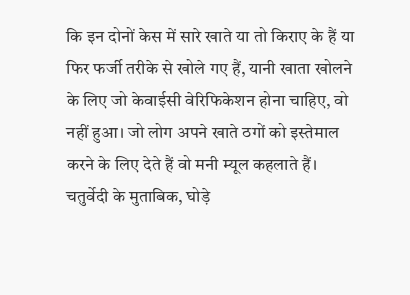कि इन दोनों केस में सारे खाते या तो किराए के हैं या फिर फर्जी तरीके से खोले गए हैं, यानी खाता खोलने के लिए जो केवाईसी वेरिफिकेशन होना चाहिए, वो नहीं हुआ। जो लोग अपने खाते ठगों को इस्तेमाल करने के लिए देते हैं वो मनी म्यूल कहलाते हैं।
चतुर्वेदी के मुताबिक, घोड़े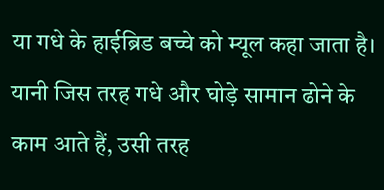या गधे के हाईब्रिड बच्चे को म्यूल कहा जाता है। यानी जिस तरह गधे और घोड़े सामान ढोने के काम आते हैं, उसी तरह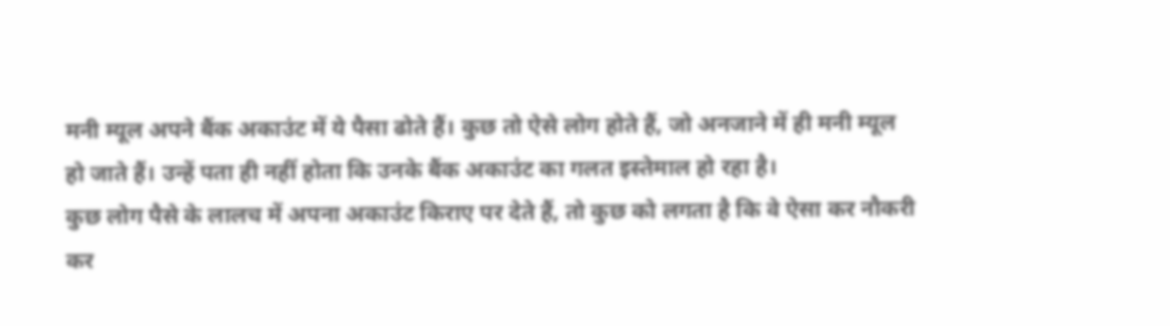मनी म्यूल अपने बैंक अकाउंट में ये पैसा ढोते हैं। कुछ तो ऐसे लोग होते हैं, जो अनजाने में ही मनी म्यूल हो जाते हैं। उन्हें पता ही नहीं होता कि उनके बैंक अकाउंट का गलत इस्तेमाल हो रहा है।
कुछ लोग पैसे के लालच में अपना अकाउंट किराए पर देते हैं, तो कुछ को लगता है कि वे ऐसा कर नौकरी कर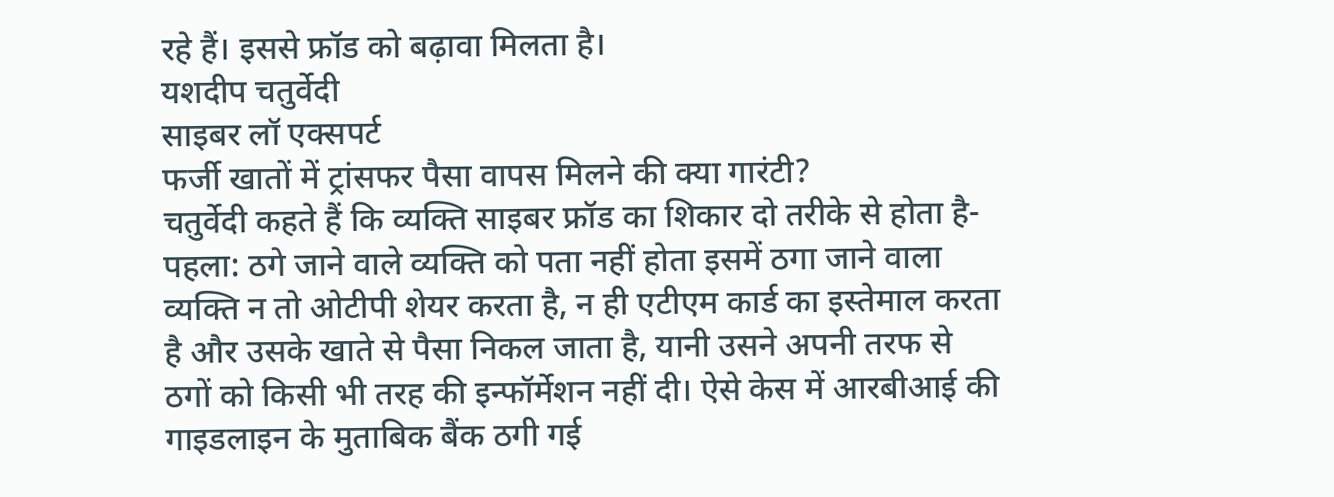रहे हैं। इससे फ्रॉड को बढ़ावा मिलता है।
यशदीप चतुर्वेदी
साइबर लॉ एक्सपर्ट
फर्जी खातों में ट्रांसफर पैसा वापस मिलने की क्या गारंटी?
चतुर्वेदी कहते हैं कि व्यक्ति साइबर फ्रॉड का शिकार दो तरीके से होता है-
पहला: ठगे जाने वाले व्यक्ति को पता नहीं होता इसमें ठगा जाने वाला व्यक्ति न तो ओटीपी शेयर करता है, न ही एटीएम कार्ड का इस्तेमाल करता है और उसके खाते से पैसा निकल जाता है, यानी उसने अपनी तरफ से ठगों को किसी भी तरह की इन्फॉर्मेशन नहीं दी। ऐसे केस में आरबीआई की गाइडलाइन के मुताबिक बैंक ठगी गई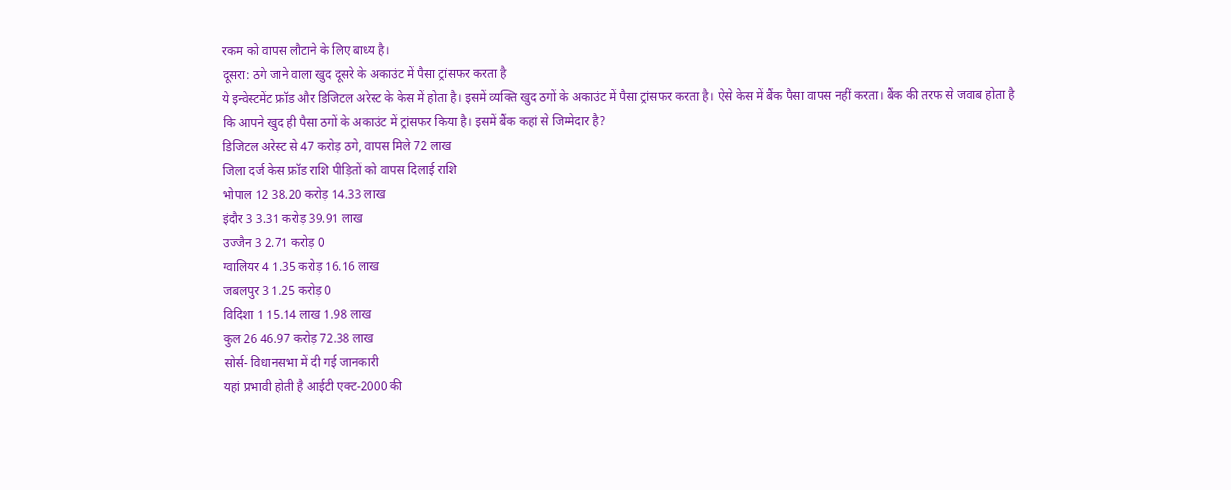रकम को वापस लौटाने के लिए बाध्य है।
दूसरा: ठगे जाने वाला खुद दूसरे के अकाउंट में पैसा ट्रांसफर करता है
ये इन्वेस्टमेंट फ्रॉड और डिजिटल अरेस्ट के केस में होता है। इसमें व्यक्ति खुद ठगों के अकाउंट में पैसा ट्रांसफर करता है। ऐसे केस में बैंक पैसा वापस नहीं करता। बैंक की तरफ से जवाब होता है कि आपने खुद ही पैसा ठगों के अकाउंट में ट्रांसफर किया है। इसमें बैंक कहां से जिम्मेदार है?
डिजिटल अरेस्ट से 47 करोड़ ठगे, वापस मिले 72 लाख
जिला दर्ज केस फ्रॉड राशि पीड़ितों को वापस दिलाई राशि
भोपाल 12 38.20 करोड़ 14.33 लाख
इंदौर 3 3.31 करोड़ 39.91 लाख
उज्जैन 3 2.71 करोड़ 0
ग्वालियर 4 1.35 करोड़ 16.16 लाख
जबलपुर 3 1.25 करोड़ 0
विदिशा 1 15.14 लाख 1.98 लाख
कुल 26 46.97 करोड़ 72.38 लाख
सोर्स- विधानसभा में दी गई जानकारी
यहां प्रभावी होती है आईटी एक्ट-2000 की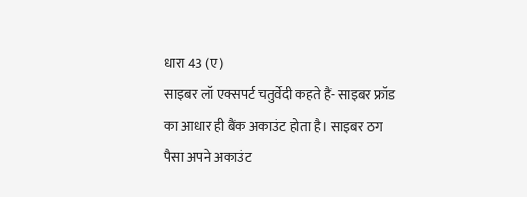धारा 43 (ए)
साइबर लॉ एक्सपर्ट चतुर्वेदी कहते हैं- साइबर फ्रॉड का आधार ही बैंक अकाउंट होता है। साइबर ठग पैसा अपने अकाउंट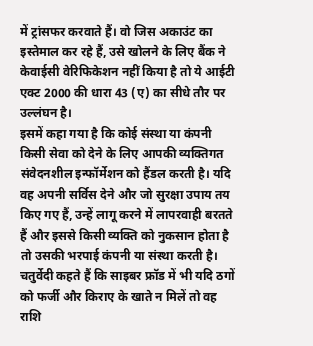में ट्रांसफर करवाते हैं। वो जिस अकाउंट का इस्तेमाल कर रहे हैं, उसे खोलने के लिए बैंक ने केवाईसी वेरिफिकेशन नहीं किया है तो ये आईटी एक्ट 2000 की धारा 43 (ए) का सीधे तौर पर उल्लंघन है।
इसमें कहा गया है कि कोई संस्था या कंपनी किसी सेवा को देने के लिए आपकी व्यक्तिगत संवेदनशील इन्फॉर्मेशन को हैंडल करती है। यदि वह अपनी सर्विस देने और जो सुरक्षा उपाय तय किए गए हैं, उन्हें लागू करने में लापरवाही बरतते हैं और इससे किसी व्यक्ति को नुकसान होता है तो उसकी भरपाई कंपनी या संस्था करती है।
चतुर्वेदी कहते हैं कि साइबर फ्रॉड में भी यदि ठगों को फर्जी और किराए के खाते न मिलें तो वह राशि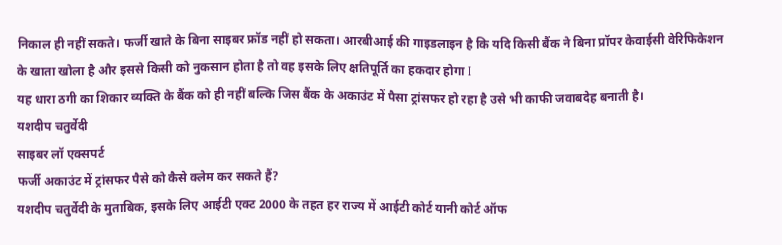निकाल ही नहीं सकते। फर्जी खाते के बिना साइबर फ्रॉड नहीं हो सकता। आरबीआई की गाइडलाइन है कि यदि किसी बैंक ने बिना प्रॉपर केवाईसी वेरिफिकेशन के खाता खोला है और इससे किसी को नुकसान होता है तो वह इसके लिए क्षतिपूर्ति का हकदार होगा I
यह धारा ठगी का शिकार व्यक्ति के बैंक को ही नहीं बल्कि जिस बैंक के अकाउंट में पैसा ट्रांसफर हो रहा है उसे भी काफी जवाबदेह बनाती है।
यशदीप चतुर्वेदी
साइबर लॉ एक्सपर्ट
फर्जी अकाउंट में ट्रांसफर पैसे को कैसे क्लेम कर सकते हैं?
यशदीप चतुर्वेदी के मुताबिक, इसके लिए आईटी एक्ट 2000 के तहत हर राज्य में आईटी कोर्ट यानी कोर्ट ऑफ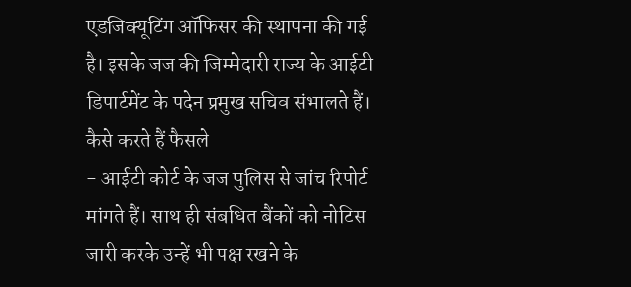एडजिक्यूटिंग ऑफिसर की स्थापना की गई है। इसके जज की जिम्मेदारी राज्य के आईटी डिपार्टमेंट के पदेन प्रमुख सचिव संभालते हैं।
कैसे करते हैं फैसले
- आईटी कोर्ट के जज पुलिस से जांच रिपोर्ट मांगते हैं। साथ ही संबधित बैंकों को नोटिस जारी करके उन्हें भी पक्ष रखने के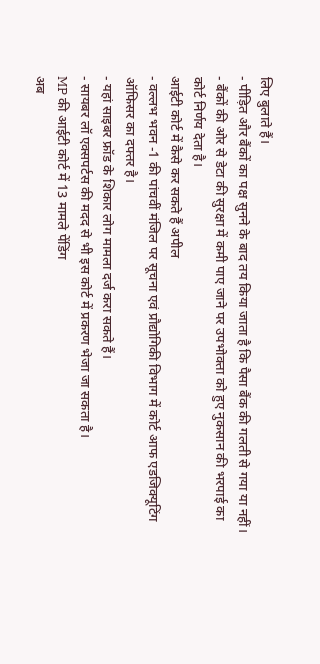लिए बुलाते हैं।
- पीड़ित और बैंकों का पक्ष सुनने के बाद तय किया जाता है कि पैसा बैंक की गलती से गया या नहीं।
- बैंकों की ओर से डेटा की सुरक्षा में कमी पाए जाने पर उपभोक्ता को हुए नुकसान की भरपाई का कोर्ट निर्णय देता है।
आईटी कोर्ट में कैसे कर सकते हैं अपील
- वल्लभ भवन -1 की पांचवीं मंजिल पर सूचना एवं प्रौद्योगिकी विभाग में कोर्ट आफ एडजिक्यूटिंग ऑफिसर का दफ्तर है।
- यहां साइबर फ्रॉड के शिकार लोग मामला दर्ज करा सकते हैं।
- सायबर लॉ एक्सपर्टस की मदद से भी इस कोर्ट में प्रकरण भेजा जा सकता है।
MP की आईटी कोर्ट में 13 मामले पेंडिंग
अब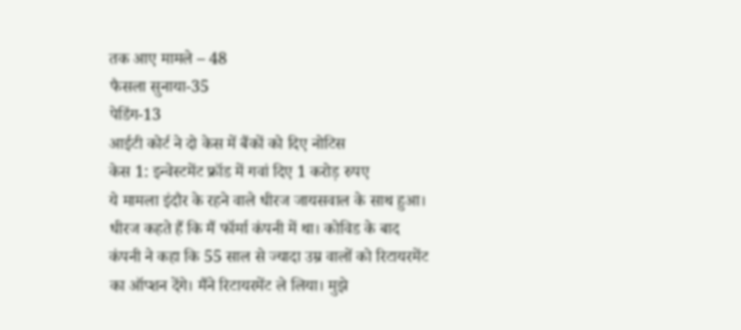तक आए मामले – 48
फैसला सुनाया-35
पेडिंग-13
आईटी कोर्ट ने दो केस में बैंकों को दिए नोटिस
केस 1: इन्वेस्टमेंट फ्रॉड में गवां दिए 1 करोड़ रुपए
ये मामला इंदौर के रहने वाले धीरज जायसवाल के साथ हुआ। धीरज कहते हैं कि मैं फॉर्मा कंपनी में था। कोविड के बाद कंपनी ने कहा कि 55 साल से ज्यादा उम्र वालों को रिटायरमेंट का ऑप्शन देंगे। मैंने रिटायरमेंट ले लिया। मुझे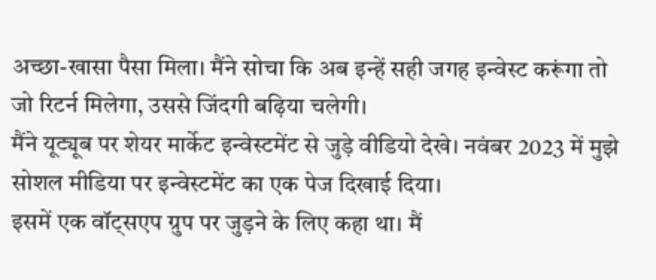अच्छा-खासा पैसा मिला। मैंने सोचा कि अब इन्हें सही जगह इन्वेस्ट करूंगा तो जो रिटर्न मिलेगा, उससे जिंदगी बढ़िया चलेगी।
मैंने यूट्यूब पर शेयर मार्केट इन्वेस्टमेंट से जुड़े वीडियो देखे। नवंबर 2023 में मुझे सोशल मीडिया पर इन्वेस्टमेंट का एक पेज दिखाई दिया।
इसमें एक वॉट्सएप ग्रुप पर जुड़ने के लिए कहा था। मैं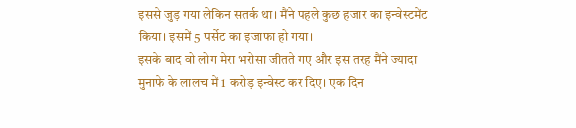इससे जुड़ गया लेकिन सतर्क था। मैंने पहले कुछ हजार का इन्वेस्टमेंट किया। इसमें 5 पर्सेट का इजाफा हो गया।
इसके बाद वो लोग मेरा भरोसा जीतते गए और इस तरह मैंने ज्यादा मुनाफे के लालच में 1 करोड़ इन्वेस्ट कर दिए। एक दिन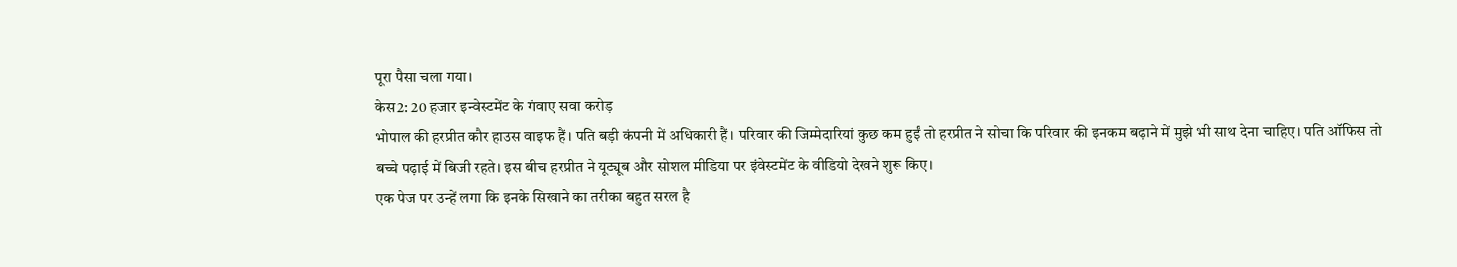पूरा पैसा चला गया।
केस2: 20 हजार इन्वेस्टमेंट के गंवाए सवा करोड़
भोपाल की हरप्रीत कौर हाउस वाइफ हैं। पति बड़ी कंपनी में अधिकारी हैं। परिवार की जिम्मेदारियां कुछ कम हुईं तो हरप्रीत ने सोचा कि परिवार की इनकम बढ़ाने में मुझे भी साथ देना चाहिए। पति ऑफिस तो बच्चे पढ़ाई में बिजी रहते। इस बीच हरप्रीत ने यूट्यूब और सोशल मीडिया पर इंवेस्टमेंट के वीडियो देखने शुरू किए।
एक पेज पर उन्हें लगा कि इनके सिखाने का तरीका बहुत सरल है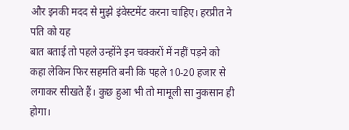और इनकी मदद से मुझे इंवेस्टमेंट करना चाहिए। हरप्रीत ने पति को यह
बात बताई तो पहले उन्होंने इन चक्करों में नहीं पड़ने को कहा लेकिन फिर सहमति बनी कि पहले 10-20 हजार से लगाकर सीखते हैं। कुछ हुआ भी तो मामूली सा नुकसान ही होगा।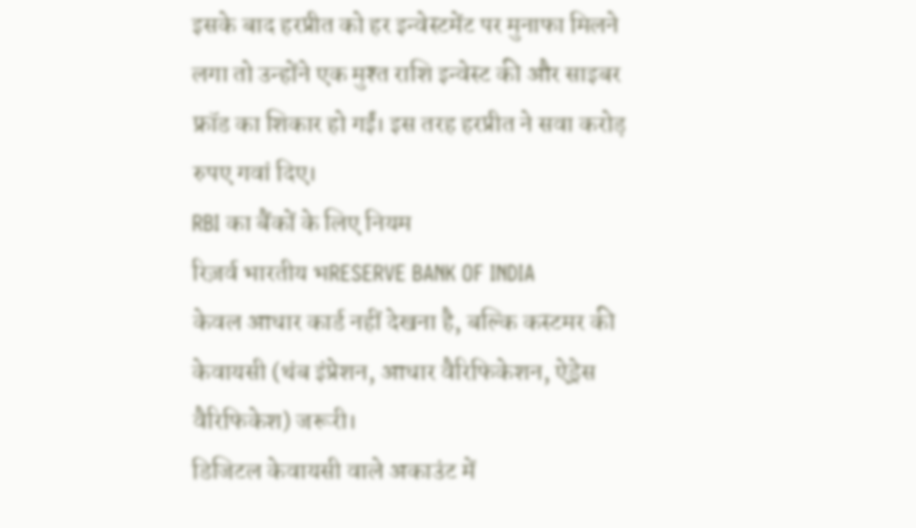इसके बाद हरप्रीत को हर इन्वेस्टमेंट पर मुनाफा मिलने लगा तो उन्होंने एक मुश्त राशि इन्वेस्ट की और साइबर फ्रॉड का शिकार हो गईं। इस तरह हरप्रीत ने सवा करोड़ रुपए गवां दिए।
RBI का बैंकों के लिए नियम
रिज़र्व भारतीय भRESERVE BANK OF INDIA
केवल आधार कार्ड नहीं देखना है, बल्कि कस्टमर की केवायसी (थंब इंप्रेशन, आधार वैरिफिकेशन, ऐड्रेस वैरिफिकेश) जरूरी।
डिजिटल केवायसी वाले अकाउंट में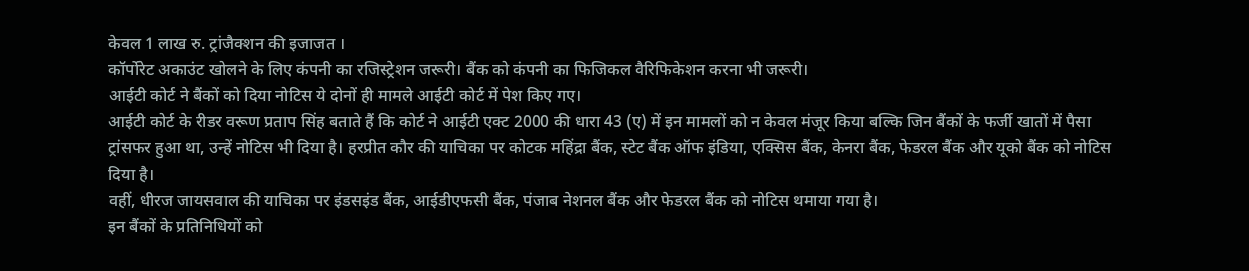केवल 1 लाख रु. ट्रांजैक्शन की इजाजत ।
कॉर्पोरेट अकाउंट खोलने के लिए कंपनी का रजिस्ट्रेशन जरूरी। बैंक को कंपनी का फिजिकल वैरिफिकेशन करना भी जरूरी।
आईटी कोर्ट ने बैंकों को दिया नोटिस ये दोनों ही मामले आईटी कोर्ट में पेश किए गए।
आईटी कोर्ट के रीडर वरूण प्रताप सिंह बताते हैं कि कोर्ट ने आईटी एक्ट 2000 की धारा 43 (ए) में इन मामलों को न केवल मंजूर किया बल्कि जिन बैंकों के फर्जी खातों में पैसा ट्रांसफर हुआ था, उन्हें नोटिस भी दिया है। हरप्रीत कौर की याचिका पर कोटक महिंद्रा बैंक, स्टेट बैंक ऑफ इंडिया, एक्सिस बैंक, केनरा बैंक, फेडरल बैंक और यूको बैंक को नोटिस दिया है।
वहीं, धीरज जायसवाल की याचिका पर इंडसइंड बैंक, आईडीएफसी बैंक, पंजाब नेशनल बैंक और फेडरल बैंक को नोटिस थमाया गया है।
इन बैंकों के प्रतिनिधियों को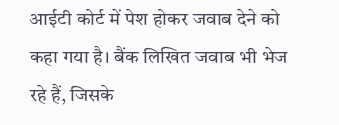आईटी कोर्ट में पेश होकर जवाब देने को कहा गया है। बैंक लिखित जवाब भी भेज रहे हैं, जिसके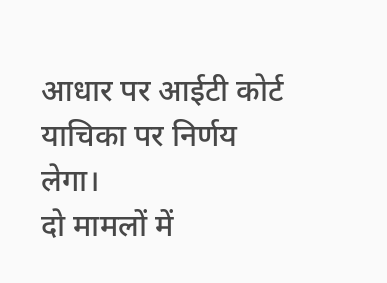आधार पर आईटी कोर्ट याचिका पर निर्णय लेगा।
दो मामलों में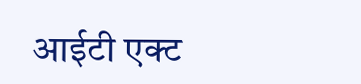आईटी एक्ट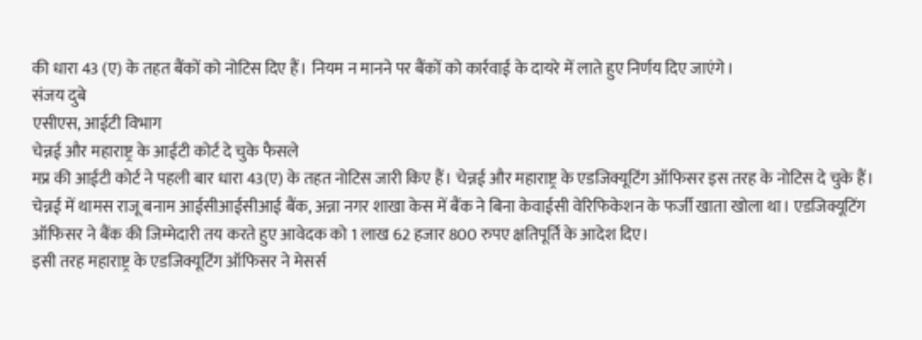की धारा 43 (ए) के तहत बैंकों को नोटिस दिए हैं। नियम न मानने पर बैंकों को कार्रवाई के दायरे में लाते हुए निर्णय दिए जाएंगे।
संजय दुबे
एसीएस, आईटी विभाग
चेन्नई और महाराष्ट्र के आईटी कोर्ट दे चुके फैसले
मप्र की आईटी कोर्ट ने पहली बार धारा 43(ए) के तहत नोटिस जारी किए हैं। चेन्नई और महाराष्ट्र के एडजिक्यूटिंग ऑफिसर इस तरह के नोटिस दे चुके हैं। चेन्नई में थामस राजू बनाम आईसीआईसीआई बैंक, अन्ना नगर शाखा केस में बैंक ने बिना केवाईसी वेरिफिकेशन के फर्जी खाता खोला था। एडजिक्यूटिंग ऑफिसर ने बैंक की जिम्मेदारी तय करते हुए आवेदक को 1 लाख 62 हजार 800 रुपए क्षतिपूर्ति के आदेश दिए।
इसी तरह महाराष्ट्र के एडजिक्यूटिंग ऑफिसर ने मेसर्स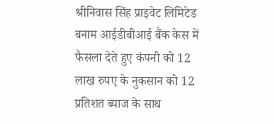श्रीनिवास सिंह प्राइवेट लिमिटेड बनाम आईडीबीआई बैंक केस में फैसला देते हुए कंपनी को 12 लाख रुपए के नुकसान को 12 प्रतिशत ब्याज के साथ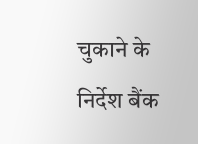चुकाने के निर्देश बैंक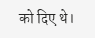को दिए थे।